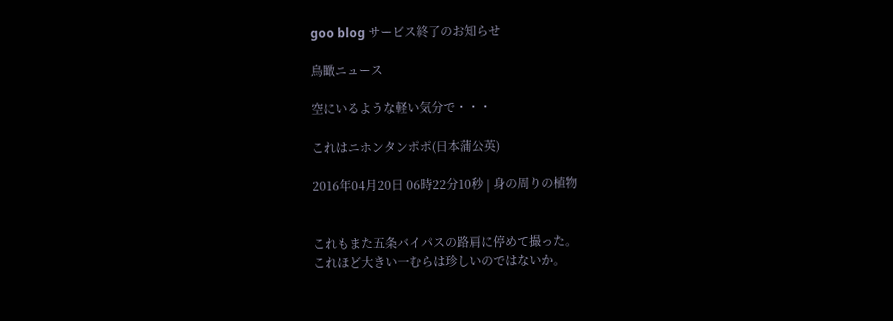goo blog サービス終了のお知らせ

鳥瞰ニュース

空にいるような軽い気分で・・・

これはニホンタンポポ(日本蒲公英)

2016年04月20日 06時22分10秒 | 身の周りの植物


これもまた五条バイパスの路肩に停めて撮った。
これほど大きい一むらは珍しいのではないか。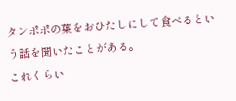タンポポの葉をおひたしにして食べるという話を聞いたことがある。
これくらい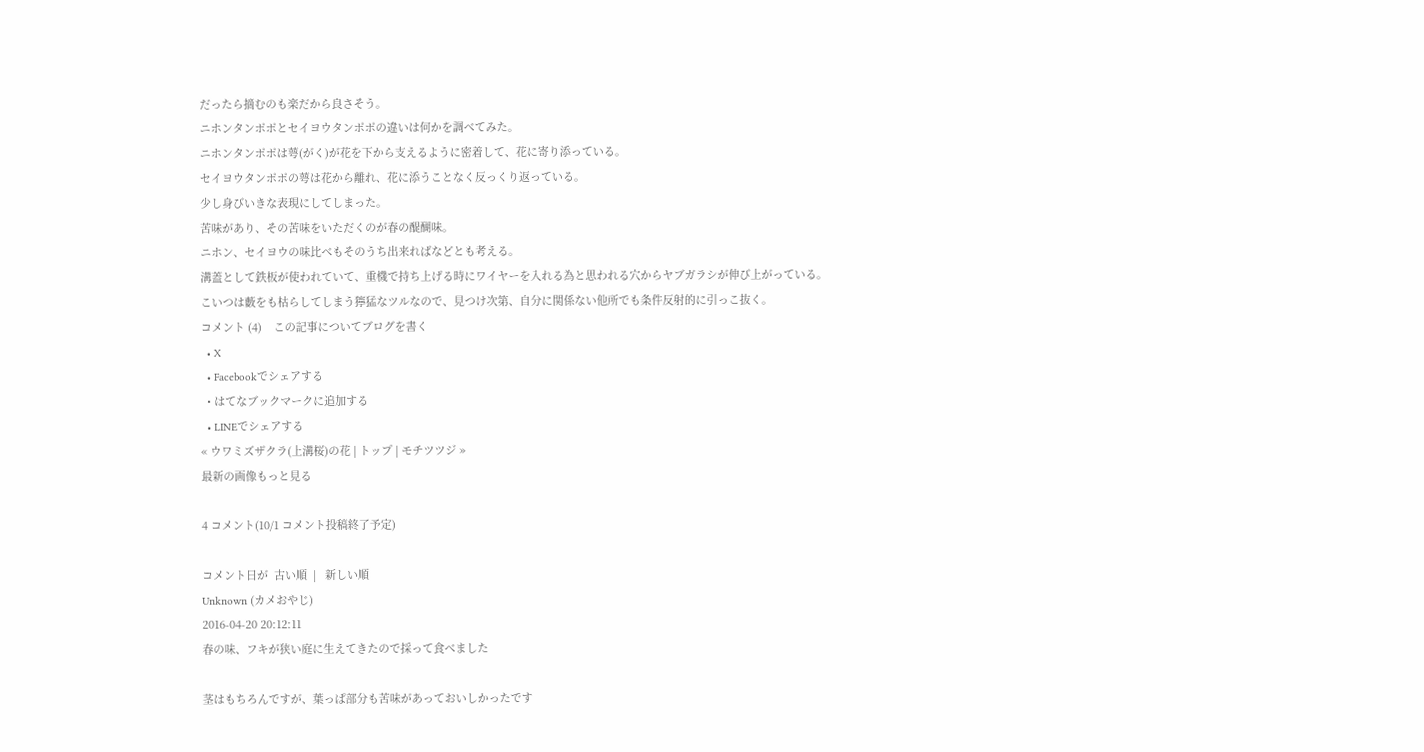だったら摘むのも楽だから良さそう。
ニホンタンポポとセイヨウタンポポの違いは何かを調べてみた。
ニホンタンポポは萼(がく)が花を下から支えるように密着して、花に寄り添っている。
セイヨウタンポポの萼は花から離れ、花に添うことなく反っくり返っている。
少し身びいきな表現にしてしまった。
苦味があり、その苦味をいただくのが春の醍醐味。
ニホン、セイヨウの味比べもそのうち出来ればなどとも考える。
溝蓋として鉄板が使われていて、重機で持ち上げる時にワイヤーを入れる為と思われる穴からヤブガラシが伸び上がっている。
こいつは藪をも枯らしてしまう獰猛なツルなので、見つけ次第、自分に関係ない他所でも条件反射的に引っこ抜く。
コメント (4)    この記事についてブログを書く
  • X
  • Facebookでシェアする
  • はてなブックマークに追加する
  • LINEでシェアする
« ウワミズザクラ(上溝桜)の花 | トップ | モチツツジ »
最新の画像もっと見る

4 コメント(10/1 コメント投稿終了予定)

コメント日が  古い順  |   新しい順
Unknown (カメおやじ)
2016-04-20 20:12:11
春の味、フキが狭い庭に生えてきたので採って食べました

茎はもちろんですが、葉っぱ部分も苦味があっておいしかったです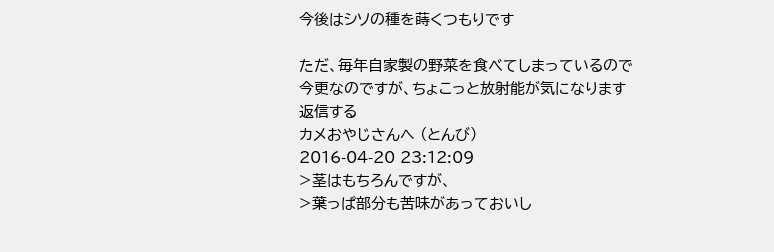今後はシソの種を蒔くつもりです

ただ、毎年自家製の野菜を食べてしまっているので今更なのですが、ちょこっと放射能が気になります
返信する
カメおやじさんへ (とんび)
2016-04-20 23:12:09
>茎はもちろんですが、
>葉っぱ部分も苦味があっておいし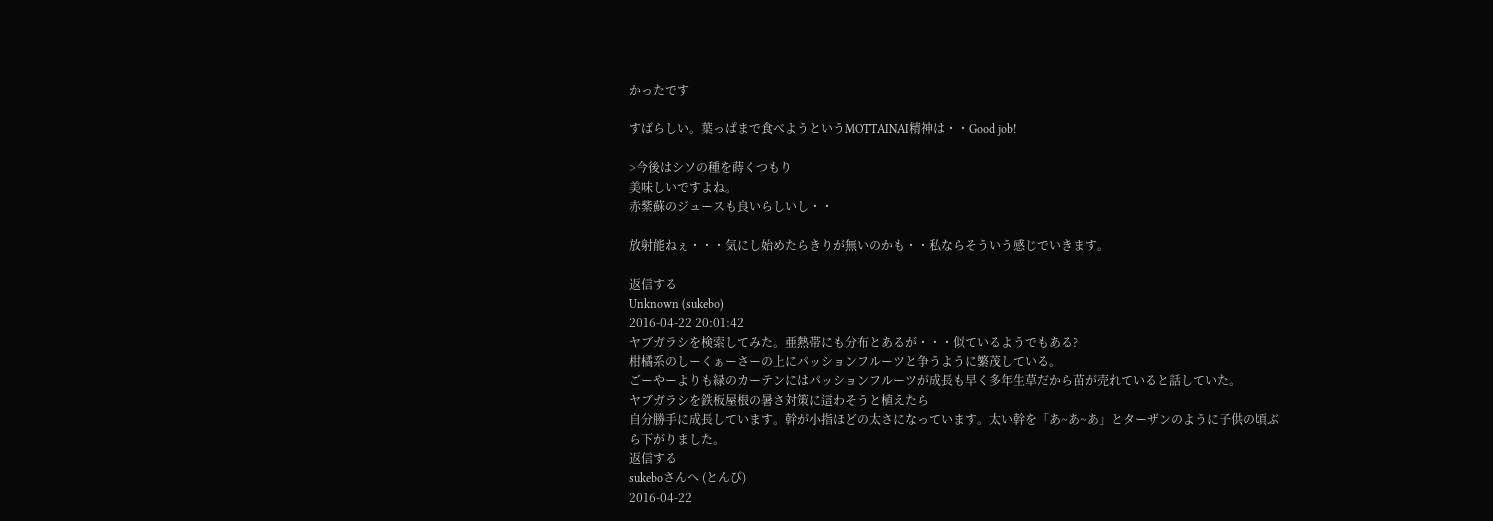かったです

すばらしい。葉っぱまで食べようというMOTTAINAI精神は・・Good job!

>今後はシソの種を蒔くつもり
美味しいですよね。
赤紫蘇のジュースも良いらしいし・・

放射能ねぇ・・・気にし始めたらきりが無いのかも・・私ならそういう感じでいきます。

返信する
Unknown (sukebo)
2016-04-22 20:01:42
ヤブガラシを検索してみた。亜熱帯にも分布とあるが・・・似ているようでもある?
柑橘系のしーくぁーさーの上にパッションフルーツと争うように繁茂している。
ごーやーよりも緑のカーテンにはパッションフルーツが成長も早く多年生草だから苗が売れていると話していた。
ヤブガラシを鉄板屋根の暑さ対策に這わそうと植えたら
自分勝手に成長しています。幹が小指ほどの太さになっています。太い幹を「あ~あ~あ」とターザンのように子供の頃ぶら下がりました。
返信する
sukeboさんへ (とんび)
2016-04-22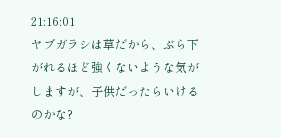21:16:01
ヤブガラシは草だから、ぶら下がれるほど強くないような気がしますが、子供だったらいけるのかな?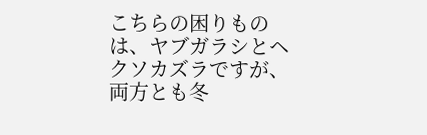こちらの困りものは、ヤブガラシとヘクソカズラですが、両方とも冬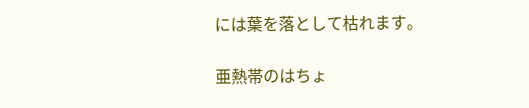には葉を落として枯れます。

亜熱帯のはちょ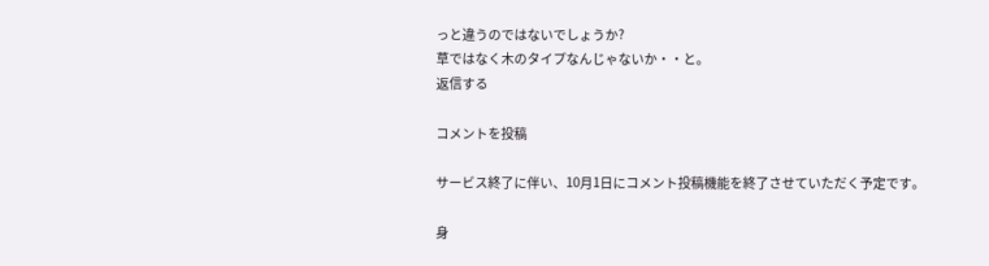っと違うのではないでしょうか?
草ではなく木のタイプなんじゃないか・・と。
返信する

コメントを投稿

サービス終了に伴い、10月1日にコメント投稿機能を終了させていただく予定です。

身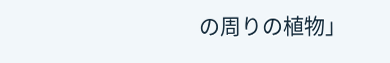の周りの植物」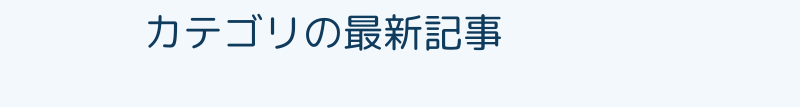カテゴリの最新記事